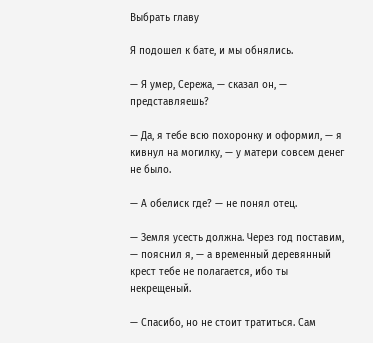Выбрать главу

Я подошел к бате, и мы обнялись.

— Я умер, Сережа, — сказал он, — представляешь?

— Да, я тебе всю похоронку и оформил, — я кивнул на могилку, — у матери совсем денег не было.

— А обелиск где? — не понял отец.

— Земля усесть должна. Через год поставим, — пояснил я, — а временный деревянный крест тебе не полагается, ибо ты некрещеный.

— Спасибо, но не стоит тратиться. Сам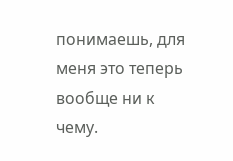понимаешь, для меня это теперь вообще ни к чему.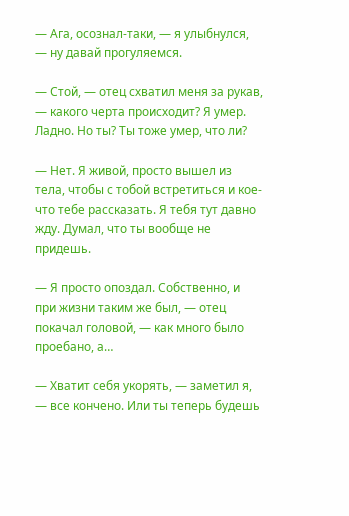— Ага, осознал-таки, — я улыбнулся, — ну давай прогуляемся.

— Стой, — отец схватил меня за рукав, — какого черта происходит? Я умер. Ладно. Но ты? Ты тоже умер, что ли?

— Нет. Я живой, просто вышел из тела, чтобы с тобой встретиться и кое-что тебе рассказать. Я тебя тут давно жду. Думал, что ты вообще не придешь.

— Я просто опоздал. Собственно, и при жизни таким же был, — отец покачал головой, — как много было проебано, а…

— Хватит себя укорять, — заметил я, — все кончено. Или ты теперь будешь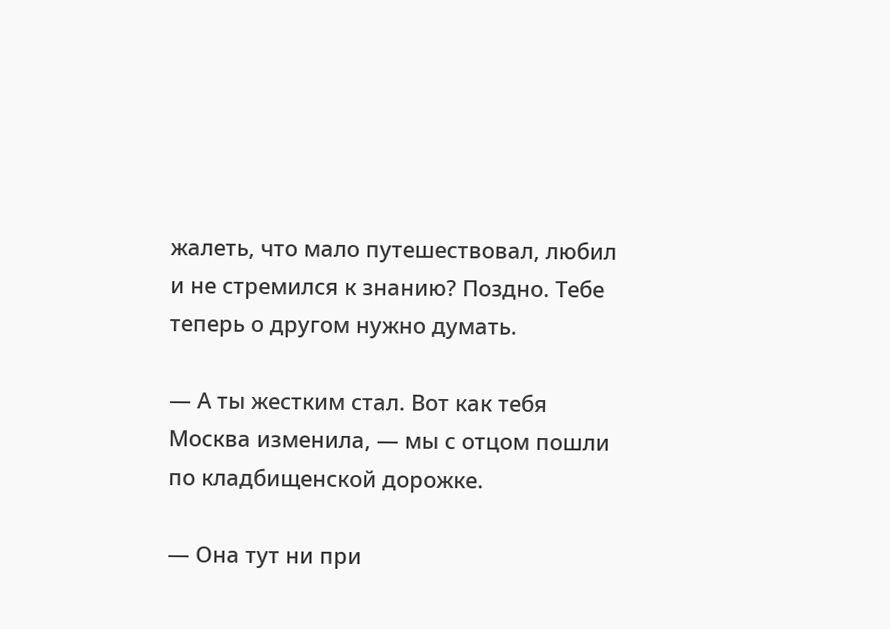жалеть, что мало путешествовал, любил и не стремился к знанию? Поздно. Тебе теперь о другом нужно думать.

— А ты жестким стал. Вот как тебя Москва изменила, — мы с отцом пошли по кладбищенской дорожке.

— Она тут ни при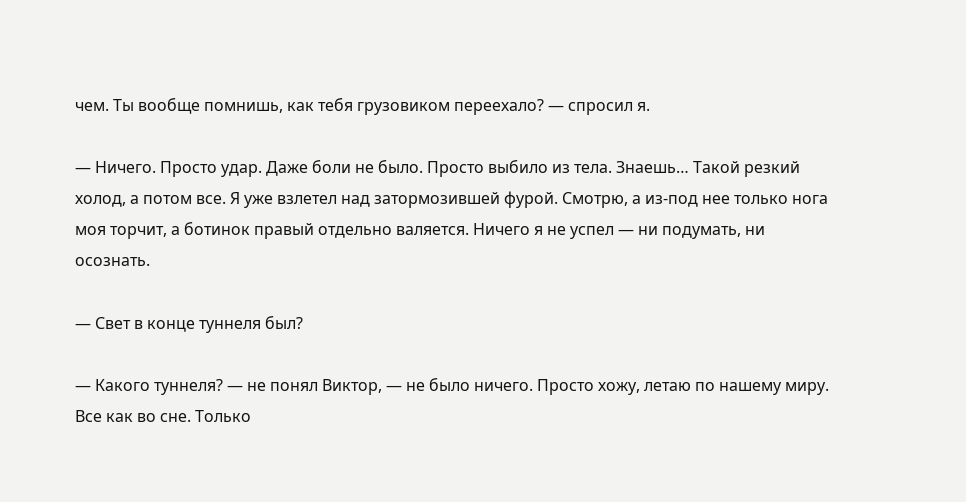чем. Ты вообще помнишь, как тебя грузовиком переехало? — спросил я.

— Ничего. Просто удар. Даже боли не было. Просто выбило из тела. Знаешь… Такой резкий холод, а потом все. Я уже взлетел над затормозившей фурой. Смотрю, а из-под нее только нога моя торчит, а ботинок правый отдельно валяется. Ничего я не успел — ни подумать, ни осознать.

— Свет в конце туннеля был?

— Какого туннеля? — не понял Виктор, — не было ничего. Просто хожу, летаю по нашему миру. Все как во сне. Только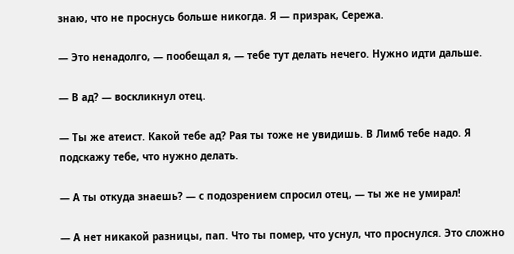знаю, что не проснусь больше никогда. Я — призрак, Сережа.

— Это ненадолго, — пообещал я, — тебе тут делать нечего. Нужно идти дальше.

— В ад? — воскликнул отец.

— Ты же атеист. Какой тебе ад? Рая ты тоже не увидишь. В Лимб тебе надо. Я подскажу тебе, что нужно делать.

— А ты откуда знаешь? — с подозрением спросил отец, — ты же не умирал!

— А нет никакой разницы, пап. Что ты помер, что уснул, что проснулся. Это сложно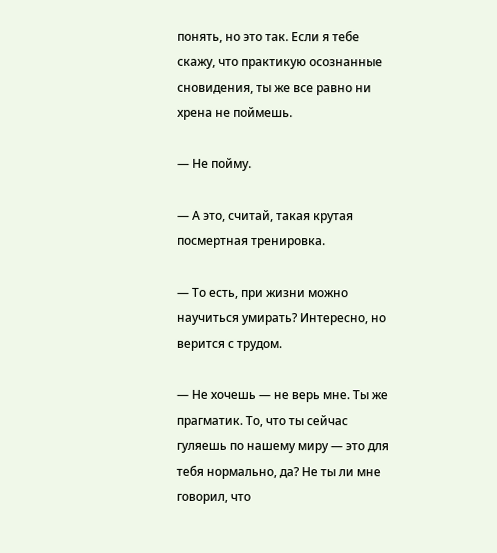понять, но это так. Если я тебе скажу, что практикую осознанные сновидения, ты же все равно ни хрена не поймешь.

— Не пойму.

— А это, считай, такая крутая посмертная тренировка.

— То есть, при жизни можно научиться умирать? Интересно, но верится с трудом.

— Не хочешь — не верь мне. Ты же прагматик. То, что ты сейчас гуляешь по нашему миру — это для тебя нормально, да? Не ты ли мне говорил, что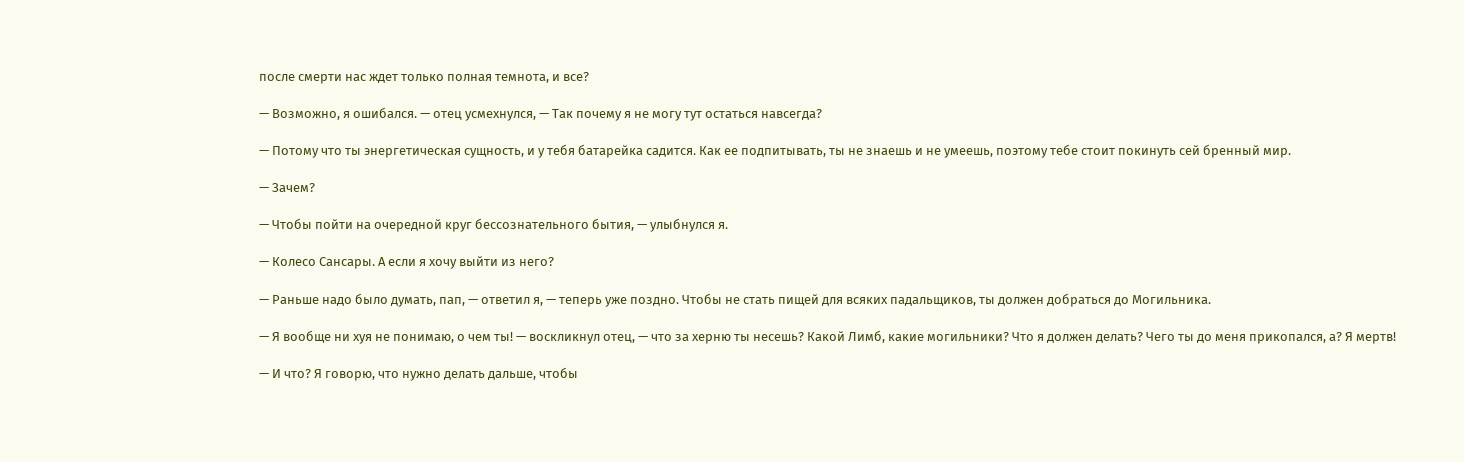после смерти нас ждет только полная темнота, и все?

— Возможно, я ошибался. — отец усмехнулся, — Так почему я не могу тут остаться навсегда?

— Потому что ты энергетическая сущность, и у тебя батарейка садится. Как ее подпитывать, ты не знаешь и не умеешь, поэтому тебе стоит покинуть сей бренный мир.

— Зачем?

— Чтобы пойти на очередной круг бессознательного бытия, — улыбнулся я.

— Колесо Сансары. А если я хочу выйти из него?

— Раньше надо было думать, пап, — ответил я, — теперь уже поздно. Чтобы не стать пищей для всяких падальщиков, ты должен добраться до Могильника.

— Я вообще ни хуя не понимаю, о чем ты! — воскликнул отец, — что за херню ты несешь? Какой Лимб, какие могильники? Что я должен делать? Чего ты до меня прикопался, а? Я мертв!

— И что? Я говорю, что нужно делать дальше, чтобы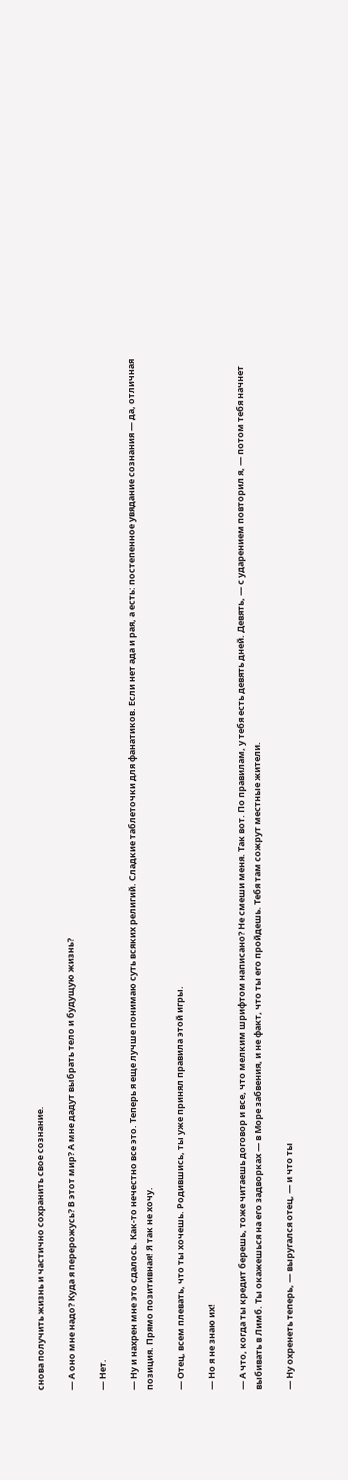снова получить жизнь и частично сохранить свое сознание.

— А оно мне надо? Куда я перерожусь? В этот мир? А мне дадут выбрать тело и будущую жизнь?

— Нет.

— Ну и нахрен мне это сдалось. Как-то нечестно все это. Теперь я еще лучше понимаю суть всяких религий. Сладкие таблеточки для фанатиков. Если нет ада и рая, а есть: постепенное увядание сознания — да, отличная позиция. Прямо позитивная! Я так не хочу.

— Отец, всем плевать, что ты хочешь. Родившись, ты уже принял правила этой игры.

— Но я не знаю их!

— А что, когда ты кредит берешь, тоже читаешь договор и все, что мелким шрифтом написано? Не смеши меня. Так вот. По правилам, у тебя есть девять дней. Девять, — с ударением повторил я, — потом тебя начнет выбивать в Лимб. Ты окажешься на его задворках — в Море забвения, и не факт, что ты его пройдешь. Тебя там сожрут местные жители.

— Ну охренеть теперь, — выругался отец, — и что ты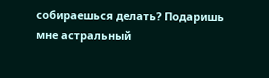собираешься делать? Подаришь мне астральный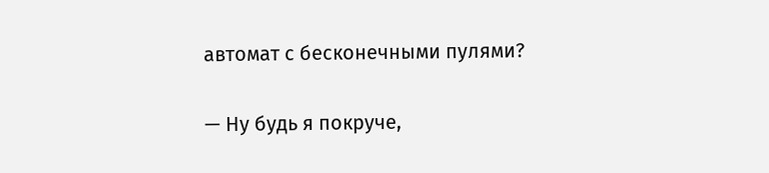автомат с бесконечными пулями?

— Ну будь я покруче,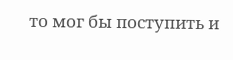то мог бы поступить и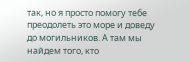так, но я просто помогу тебе преодолеть это море и доведу до могильников. А там мы найдем того, кто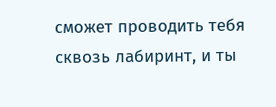сможет проводить тебя сквозь лабиринт, и ты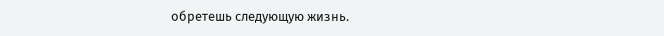обретешь следующую жизнь.